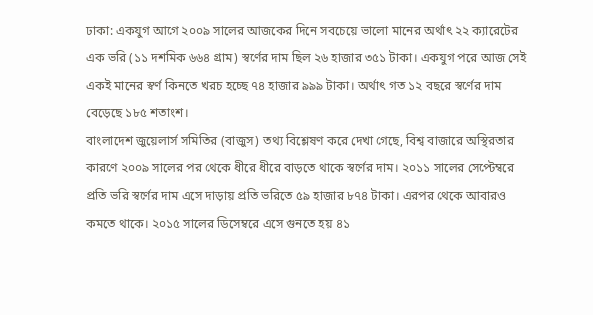ঢাকা: একযুগ আগে ২০০৯ সালের আজকের দিনে সবচেয়ে ভালো মানের অর্থাৎ ২২ ক্যারেটের এক ভরি (১১ দশমিক ৬৬৪ গ্রাম) স্বর্ণের দাম ছিল ২৬ হাজার ৩৫১ টাকা। একযুগ পরে আজ সেই একই মানের স্বর্ণ কিনতে খরচ হচ্ছে ৭৪ হাজার ৯৯৯ টাকা। অর্থাৎ গত ১২ বছরে স্বর্ণের দাম বেড়েছে ১৮৫ শতাংশ।
বাংলাদেশ জুয়েলার্স সমিতির (বাজুস) তথ্য বিশ্লেষণ করে দেখা গেছে, বিশ্ব বাজারে অস্থিরতার কারণে ২০০৯ সালের পর থেকে ধীরে ধীরে বাড়তে থাকে স্বর্ণের দাম। ২০১১ সালের সেপ্টেম্বরে প্রতি ভরি স্বর্ণের দাম এসে দাড়ায় প্রতি ভরিতে ৫৯ হাজার ৮৭৪ টাকা। এরপর থেকে আবারও কমতে থাকে। ২০১৫ সালের ডিসেম্বরে এসে গুনতে হয় ৪১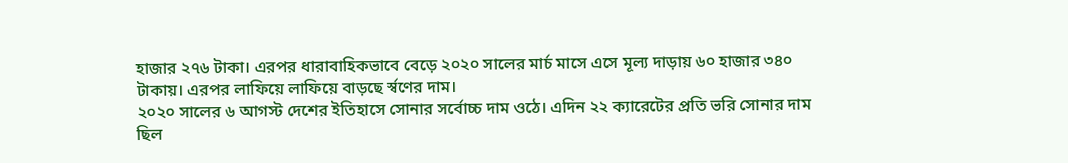হাজার ২৭৬ টাকা। এরপর ধারাবাহিকভাবে বেড়ে ২০২০ সালের মার্চ মাসে এসে মূল্য দাড়ায় ৬০ হাজার ৩৪০ টাকায়। এরপর লাফিয়ে লাফিয়ে বাড়ছে র্স্বণের দাম।
২০২০ সালের ৬ আগস্ট দেশের ইতিহাসে সোনার সর্বোচ্চ দাম ওঠে। এদিন ২২ ক্যারেটের প্রতি ভরি সোনার দাম ছিল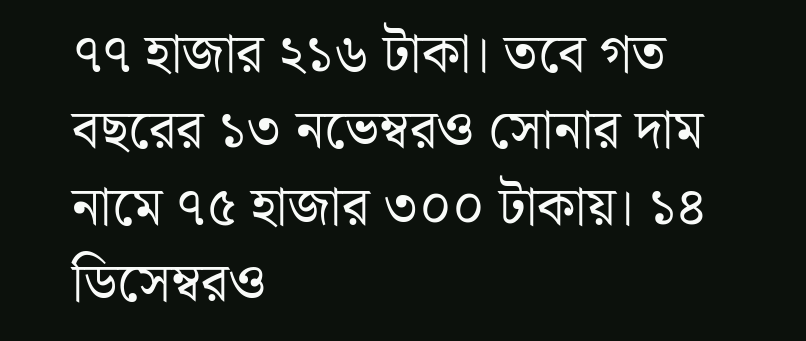৭৭ হাজার ২১৬ টাকা। তবে গত বছরের ১৩ নভেম্বরও সোনার দাম নামে ৭৫ হাজার ৩০০ টাকায়। ১৪ ডিসেম্বরও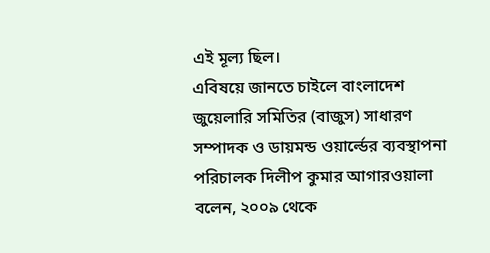এই মূল্য ছিল।
এবিষয়ে জানতে চাইলে বাংলাদেশ জুয়েলারি সমিতির (বাজুস) সাধারণ সম্পাদক ও ডায়মন্ড ওয়ার্ল্ডের ব্যবস্থাপনা পরিচালক দিলীপ কুমার আগারওয়ালা বলেন, ২০০৯ থেকে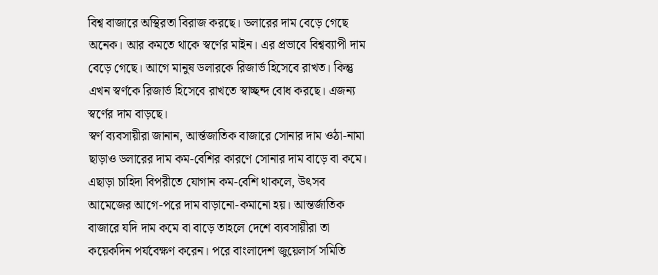বিশ্ব বাজারে অস্থিরতা বিরাজ করছে। ডলারের দাম বেড়ে গেছে অনেক। আর কমতে থাকে স্বর্ণের মাইন। এর প্রভাবে বিশ্বব্যাপী দাম বেড়ে গেছে। আগে মানুষ ডলারকে রিজার্ভ হিসেবে রাখত। কিন্তু এখন স্বর্ণকে রিজার্ভ হিসেবে রাখতে স্বাচ্ছন্দ বোধ করছে। এজন্য স্বর্ণের দাম বাড়ছে।
স্বর্ণ ব্যবসায়ীরা জানান, আর্ন্তজাতিক বাজারে সোনার দাম ওঠা-নামা ছাড়াও ডলারের দাম কম-বেশির কারণে সোনার দাম বাড়ে বা কমে। এছাড়া চাহিদা বিপরীতে যোগান কম-বেশি থাকলে, উৎসব আমেজের আগে-পরে দাম বাড়ানো-কমানো হয়। আন্তর্জাতিক বাজারে যদি দাম কমে বা বাড়ে তাহলে দেশে ব্যবসায়ীরা তা কয়েকদিন পর্যবেক্ষণ করেন। পরে বাংলাদেশ জুয়েলার্স সমিতি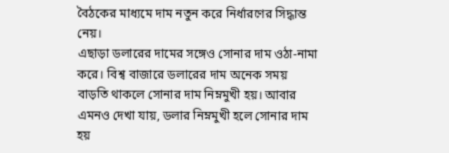বৈঠকের মাধ্যমে দাম নতুন করে নির্ধারণের সিদ্ধান্ত নেয়।
এছাড়া ডলারের দামের সঙ্গেও সোনার দাম ওঠা-নামা করে। বিশ্ব বাজারে ডলারের দাম অনেক সময় বাড়তি থাকলে সোনার দাম নিম্নমুখী হয়। আবার এমনও দেখা যায়, ডলার নিম্নমুখী হলে সোনার দাম হয়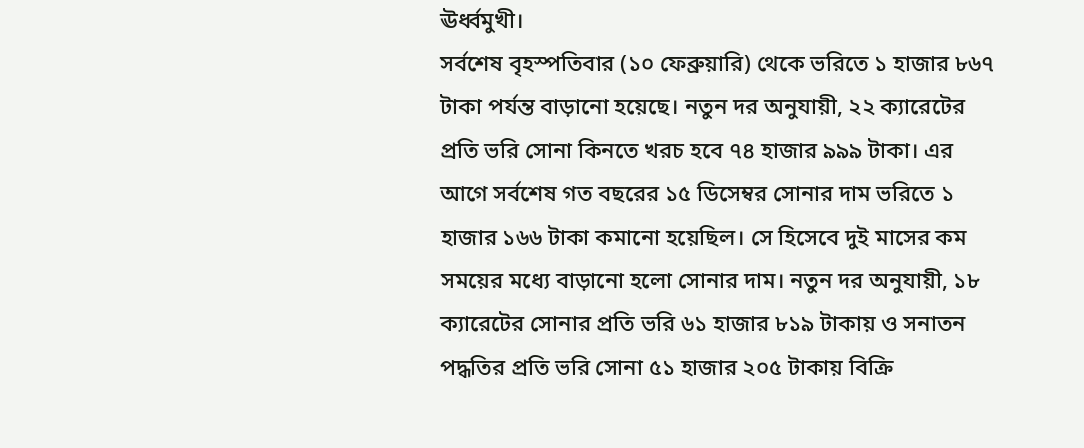ঊর্ধ্বমুখী।
সর্বশেষ বৃহস্পতিবার (১০ ফেব্রুয়ারি) থেকে ভরিতে ১ হাজার ৮৬৭ টাকা পর্যন্ত বাড়ানো হয়েছে। নতুন দর অনুযায়ী, ২২ ক্যারেটের প্রতি ভরি সোনা কিনতে খরচ হবে ৭৪ হাজার ৯৯৯ টাকা। এর আগে সর্বশেষ গত বছরের ১৫ ডিসেম্বর সোনার দাম ভরিতে ১ হাজার ১৬৬ টাকা কমানো হয়েছিল। সে হিসেবে দুই মাসের কম সময়ের মধ্যে বাড়ানো হলো সোনার দাম। নতুন দর অনুযায়ী, ১৮ ক্যারেটের সোনার প্রতি ভরি ৬১ হাজার ৮১৯ টাকায় ও সনাতন পদ্ধতির প্রতি ভরি সোনা ৫১ হাজার ২০৫ টাকায় বিক্রি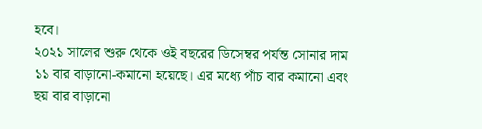হবে।
২০২১ সালের শুরু থেকে ওই বছরের ডিসেম্বর পর্যন্ত সোনার দাম ১১ বার বাড়ানো-কমানো হয়েছে। এর মধ্যে পাঁচ বার কমানো এবং ছয় বার বাড়ানো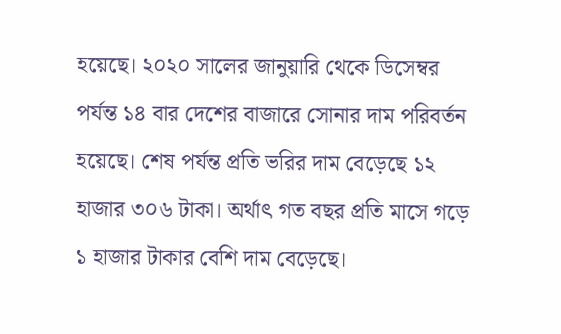হয়েছে। ২০২০ সালের জানুয়ারি থেকে ডিসেম্বর পর্যন্ত ১৪ বার দেশের বাজারে সোনার দাম পরিবর্তন হয়েছে। শেষ পর্যন্ত প্রতি ভরির দাম বেড়েছে ১২ হাজার ৩০৬ টাকা। অর্থাৎ গত বছর প্রতি মাসে গড়ে ১ হাজার টাকার বেশি দাম বেড়েছে।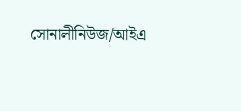সোনালীনিউজ/আইএ